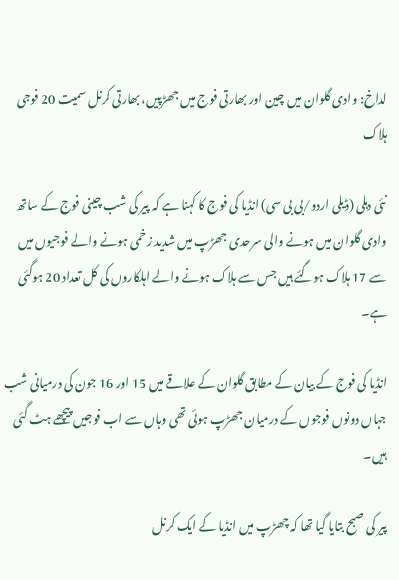لداخ: وادی گلوان میں چین اور بھارتی فوج میں جھڑپیں، بھارتی کرنل سمیت 20 فوجی ہلاک

نئی دہلی (ڈیلی اردو/بی بی سی) انڈیا کی فوج کا کہنا ہے کہ پیر کی شب چینی فوج کے ساتھ وادی گلوان میں ہونے والی سرحدی جھڑپ میں شدید زخمی ہونے والے فوجیوں میں سے 17 ہلاک ہوگئے ہیں جس سے ہلاک ہونے والے اہلکاروں کی کل تعداد 20 ہوگئی ہے۔

انڈیا کی فوج کے بیان کے مطابق گلوان کے علاقے میں 15 اور 16 جون کی درمیانی شب جہاں دونوں فوجوں کے درمیان جھڑپ ہوئی تھی وہاں سے اب فوجیں پیچھے ہٹ گئی ہیں۔

پیر کی صبح بتایا گیا تھا کہ چھڑپ میں انڈیا کے ایک کرنل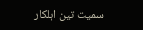سمیت تین اہلکار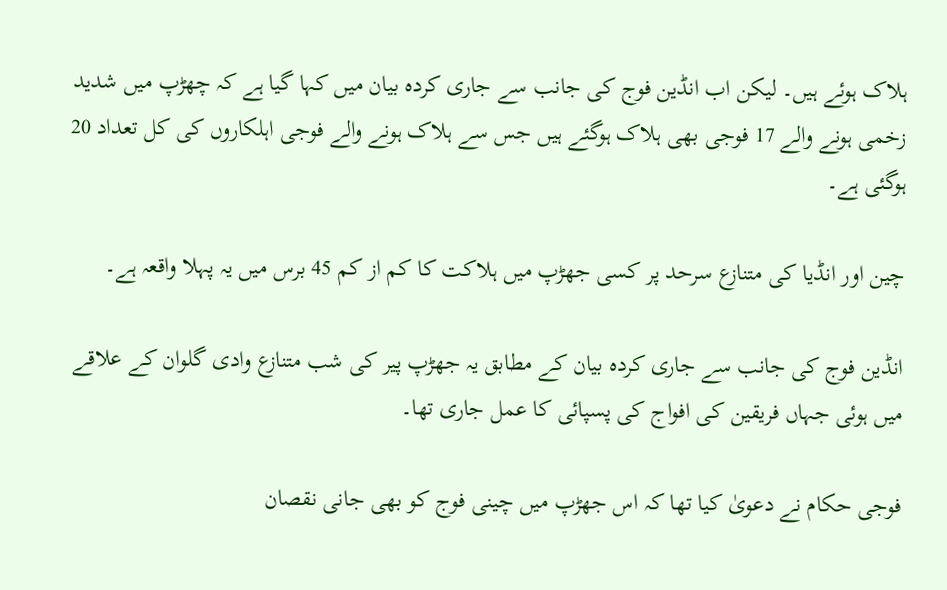ہلاک ہوئے ہیں۔ لیکن اب انڈین فوج کی جانب سے جاری کردہ بیان میں کہا گیا ہے کہ چھڑپ میں شدید زخمی ہونے والے 17 فوجی بھی ہلاک ہوگئے ہیں جس سے ہلاک ہونے والے فوجی اہلکاروں کی کل تعداد 20 ہوگئی ہے۔

چین اور انڈیا کی متنازع سرحد پر کسی جھڑپ میں ہلاکت کا کم از کم 45 برس میں یہ پہلا واقعہ ہے۔

انڈین فوج کی جانب سے جاری کردہ بیان کے مطابق یہ جھڑپ پیر کی شب متنازع وادی گلوان کے علاقے میں ہوئی جہاں فریقین کی افواج کی پسپائی کا عمل جاری تھا۔

فوجی حکام نے دعویٰ کیا تھا کہ اس جھڑپ میں چینی فوج کو بھی جانی نقصان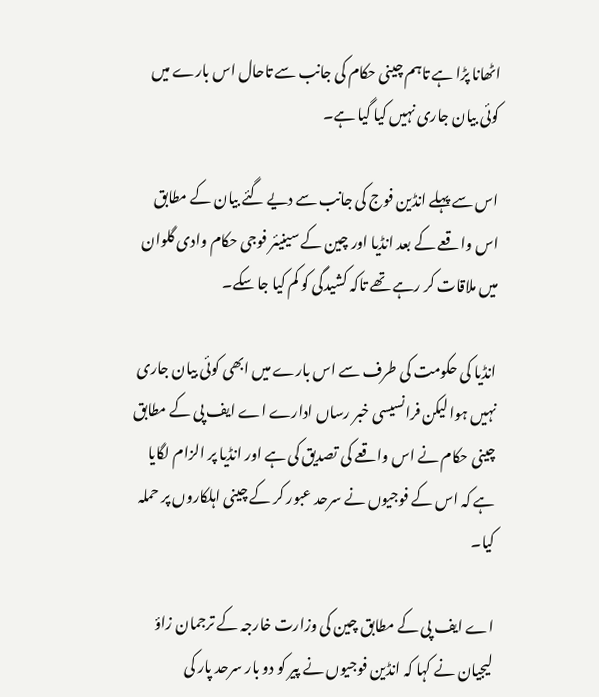اٹھانا پڑا ہے تاہم چینی حکام کی جانب سے تاحال اس بارے میں کوئی بیان جاری نہیں کیا گیا ہے۔

اس سے پہلے انڈین فوج کی جانب سے دیے گئے بیان کے مطابق اس واقعے کے بعد انڈیا اور چین کے سینیئر فوجی حکام وادی گلوان میں ملاقات کر رہے تھے تاکہ کشیدگی کو کم کیا جا سکے۔

انڈیا کی حکومت کی طرف سے اس بارے میں ابھی کوئی بیان جاری نہیں ہوا لیکن فرانسیسی خبر رساں ادارے اے ایف پی کے مطابق چینی حکام نے اس واقعے کی تصدیق کی ہے اور انڈیا پر الزام لگایا ہے کہ اس کے فوجیوں نے سرحد عبور کر کے چینی اہلکاروں پر حملہ کیا۔

اے ایف پی کے مطابق چین کی وزارت خارجہ کے ترجمان زاؤ لیجیان نے کہا کہ انڈین فوجیوں نے پیر کو دو بار سرحد پار کی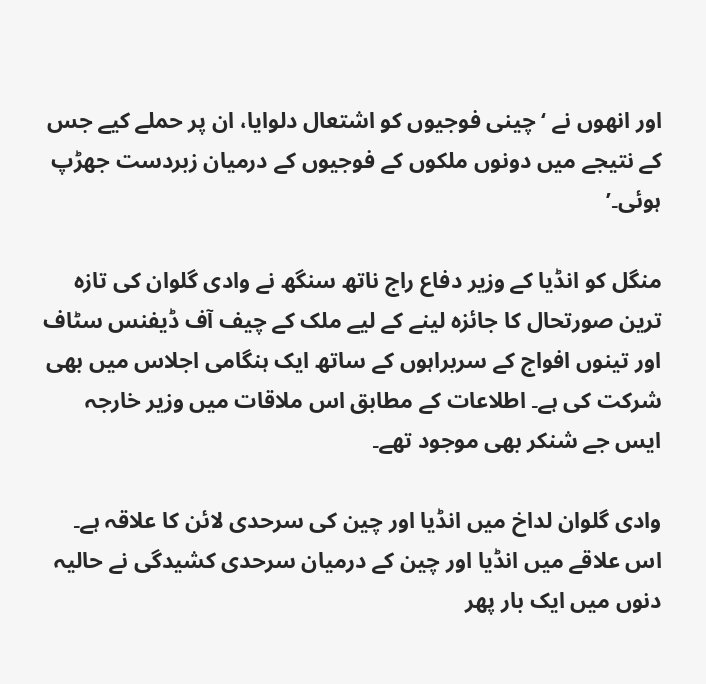اور انھوں نے ‘ چینی فوجیوں کو اشتعال دلوایا، ان پر حملے کیے جس کے نتیجے میں دونوں ملکوں کے فوجیوں کے درمیان زبردست جھڑپ ہوئی۔’

منگل کو انڈیا کے وزیر دفاع راج ناتھ سنگھ نے وادی گلوان کی تازہ ترین صورتحال کا جائزہ لینے کے لیے ملک کے چیف آف ڈیفنس سٹاف اور تینوں افواج کے سربراہوں کے ساتھ ایک ہنگامی اجلاس میں بھی شرکت کی ہے۔ اطلاعات کے مطابق اس ملاقات میں وزیر خارجہ ایس جے شنکر بھی موجود تھے۔

وادی گلوان لداخ میں انڈیا اور چین کی سرحدی لائن کا علاقہ ہے۔ اس علاقے میں انڈیا اور چین کے درمیان سرحدی کشیدگی نے حالیہ دنوں میں ایک بار پھر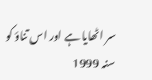سر اٹھایا ہے اور اس تناؤ کو سنہ 1999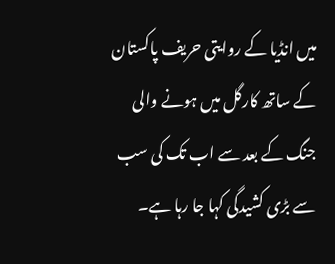میں انڈیا کے روایتی حریف پاکستان کے ساتھ کارگل میں ہونے والی جنگ کے بعد سے اب تک کی سب سے بڑی کشیدگی کہا جا رہا ہے۔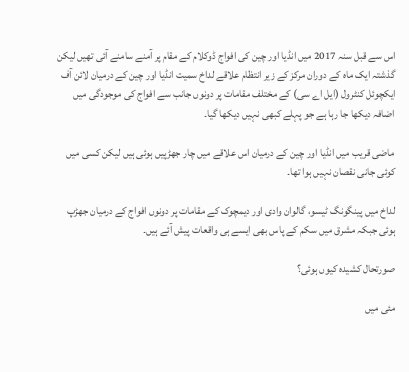اس سے قبل سنہ 2017 میں انڈیا اور چین کی افواج ڈوکلام کے مقام پر آمنے سامنے آئی تھیں لیکن گذشتہ ایک ماہ کے دوران مرکز کے زیر انتظام علاقے لداخ سمیت انڈیا اور چین کے درمیان لائن آف ایکچوئل کنٹرول (ایل اے سی) کے مختلف مقامات پر دونوں جانب سے افواج کی موجودگی میں اضافہ دیکھا جا رہا ہے جو پہلے کبھی نہیں دیکھا گیا۔

ماضی قریب میں انڈیا اور چین کے درمیان اس علاقے میں چار جھڑپیں ہوئی ہیں لیکن کسی میں کوئی جانی نقصان نہیں ہوا تھا۔

لداخ میں پینگونگ ٹیسو، گالوان وادی اور دیمچوک کے مقامات پر دونوں افواج کے درمیان جھڑپ ہوئی جبکہ مشرق میں سکم کے پاس بھی ایسے ہی واقعات پیش آئے ہیں۔

صورتحال کشیدہ کیوں ہوئی؟

مئی میں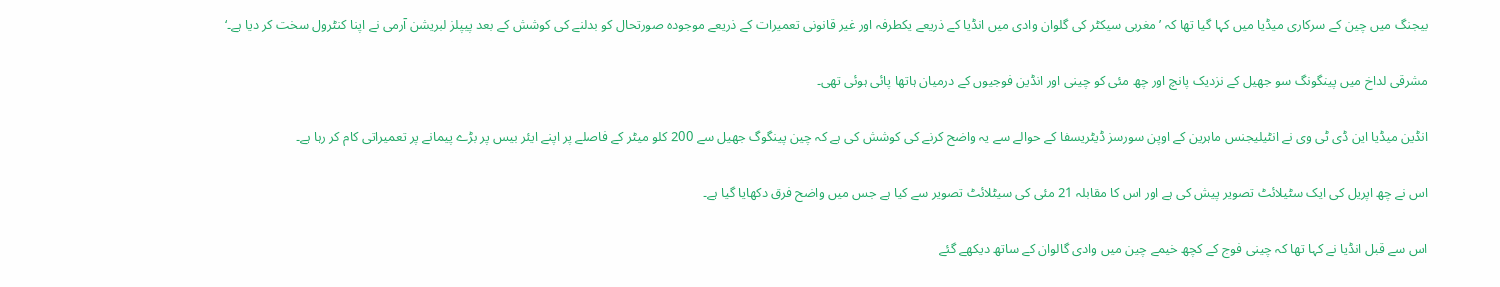بیجنگ میں چین کے سرکاری میڈیا میں کہا گیا تھا کہ ’مغربی سیکٹر کی گلوان وادی میں انڈیا کے ذریعے یکطرفہ اور غیر قانونی تعمیرات کے ذریعے موجودہ صورتحال کو بدلنے کی کوشش کے بعد پیپلز لبریشن آرمی نے اپنا کنٹرول سخت کر دیا ہے۔‘

مشرقی لداخ میں پینگونگ سو جھیل کے نزدیک پانچ اور چھ مئی کو چینی اور انڈین فوجیوں کے درمیان ہاتھا پائی ہوئی تھی۔

انڈین میڈیا این ڈی ٹی وی نے انٹیلیجنس ماہرین کے اوپن سورسز ڈیٹریسفا کے حوالے سے یہ واضح کرنے کی کوشش کی ہے کہ چین پینگوگ جھیل سے 200 کلو میٹر کے فاصلے پر اپنے ایئر بیس پر بڑے پیمانے پر تعمیراتی کام کر رہا ہے۔

اس نے چھ اپریل کی ایک سٹیلائٹ تصویر پیش کی ہے اور اس کا مقابلہ 21 مئی کی سیٹلائٹ تصویر سے کیا ہے جس میں واضح فرق دکھایا گیا ہے۔

اس سے قبل انڈیا نے کہا تھا کہ چینی فوج کے کچھ خیمے چین میں وادی گالوان کے ساتھ دیکھے گئے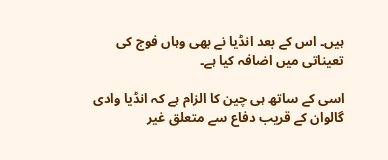ہیں۔ اس کے بعد انڈیا نے بھی وہاں فوج کی تعیناتی میں اضافہ کیا ہے۔

اسی کے ساتھ ہی چین کا الزام ہے کہ انڈیا وادی گالوان کے قریب دفاع سے متعلق غیر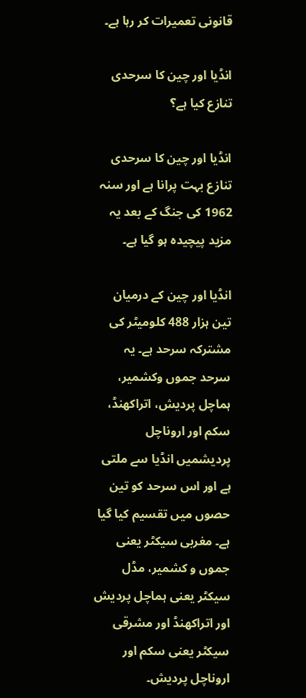قانونی تعمیرات کر رہا ہے۔

انڈیا اور چین کا سرحدی تنازع کیا ہے؟

انڈیا اور چین کا سرحدی تنازع بہت پرانا ہے اور سنہ 1962 کی جنگ کے بعد یہ مزید پیچیدہ ہو گیا ہے۔

انڈیا اور چین کے درمیان تین ہزار 488 کلومیٹر کی مشترکہ سرحد ہے۔ یہ سرحد جموں وکشمیر، ہماچل پردیش، اتراکھنڈ، سکم اور اروناچل پردیشمیں انڈیا سے ملتی ہے اور اس سرحد کو تین حصوں میں تقسیم کیا گیا ہے۔ مغربی سیکٹر یعنی جموں و کشمیر، مڈل سیکٹر یعنی ہماچل پردیش اور اتراکھنڈ اور مشرقی سیکٹر یعنی سکم اور اروناچل پردیش۔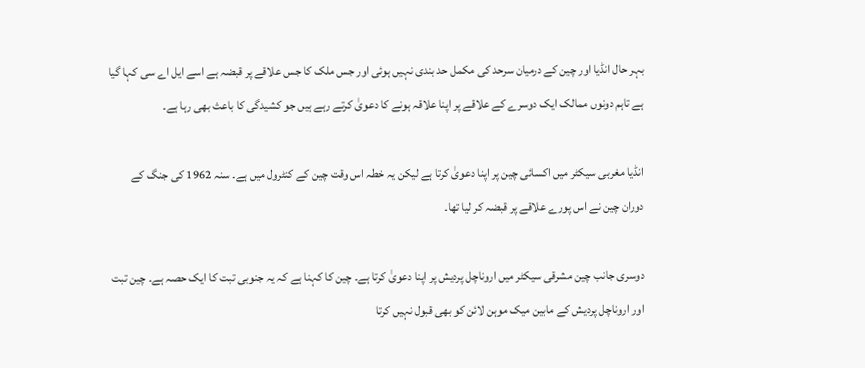بہر حال انڈیا اور چین کے درمیان سرحد کی مکمل حد بندی نہیں ہوئی اور جس ملک کا جس علاقے پر قبضہ ہے اسے ایل اے سی کہا گیا ہے تاہم دونوں ممالک ایک دوسرے کے علاقے پر اپنا علاقہ ہونے کا دعویٰ کرتے رہے ہیں جو کشیدگی کا باعث بھی رہا ہے۔

انڈیا مغربی سیکٹر میں اکسائی چین پر اپنا دعویٰ کرتا ہے لیکن یہ خطہ اس وقت چین کے کنٹرول میں ہے۔ سنہ 1962 کی جنگ کے دوران چین نے اس پورے علاقے پر قبضہ کر لیا تھا۔

دوسری جانب چین مشرقی سیکٹر میں اروناچل پردیش پر اپنا دعویٰ کرتا ہے۔ چین کا کہنا ہے کہ یہ جنوبی تبت کا ایک حصہ ہے۔ چین تبت اور اروناچل پردیش کے مابین میک موہن لائن کو بھی قبول نہیں کرتا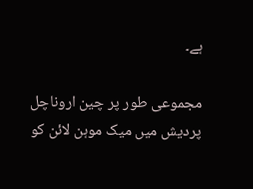ہے۔

مجموعی طور پر چین اروناچل پردیش میں میک موہن لائن کو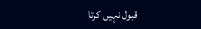قبول نہیں کرتا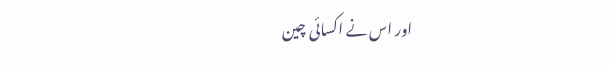اور اس نے اکسائی چین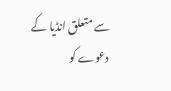سے متعلق انڈیا کے دعوے کو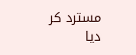مسترد کر دیا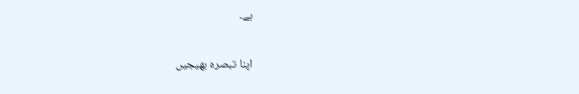ہے۔

اپنا تبصرہ بھیجیں